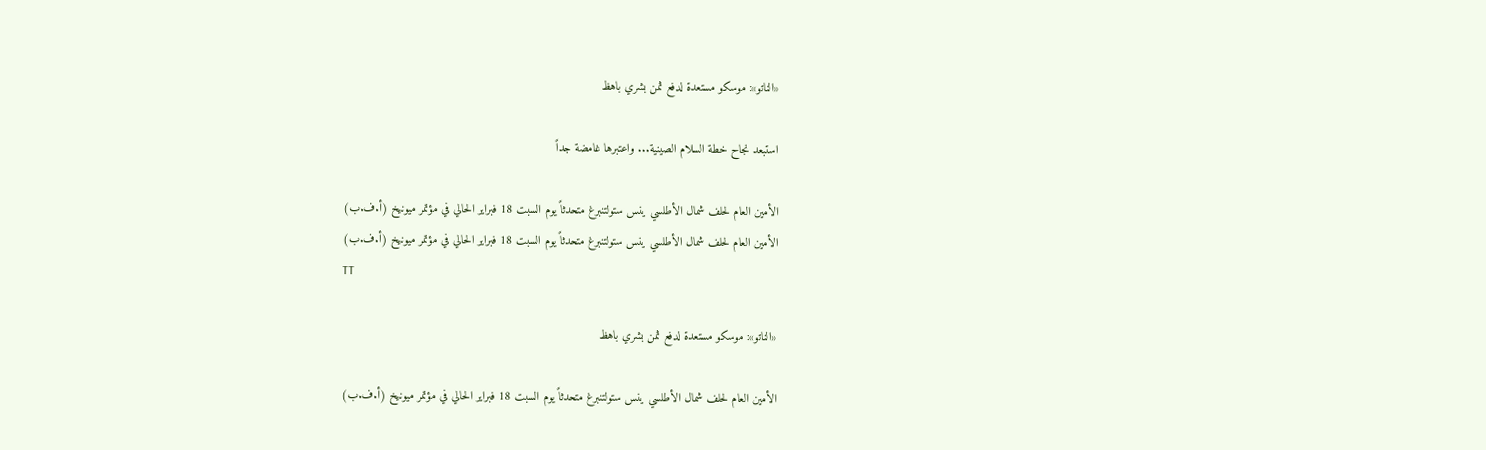«الناتو»: موسكو مستعدة لدفع ثمن بشري باهظ

استبعد نجاح خطة السلام الصينية... واعتبرها غامضة جداً

الأمين العام لحلف شمال الأطلسي ينس ستولتنبرغ متحدثاً يوم السبت 18 فبراير الحالي في مؤتمر ميونيخ (أ.ف.ب)
الأمين العام لحلف شمال الأطلسي ينس ستولتنبرغ متحدثاً يوم السبت 18 فبراير الحالي في مؤتمر ميونيخ (أ.ف.ب)
TT

«الناتو»: موسكو مستعدة لدفع ثمن بشري باهظ

الأمين العام لحلف شمال الأطلسي ينس ستولتنبرغ متحدثاً يوم السبت 18 فبراير الحالي في مؤتمر ميونيخ (أ.ف.ب)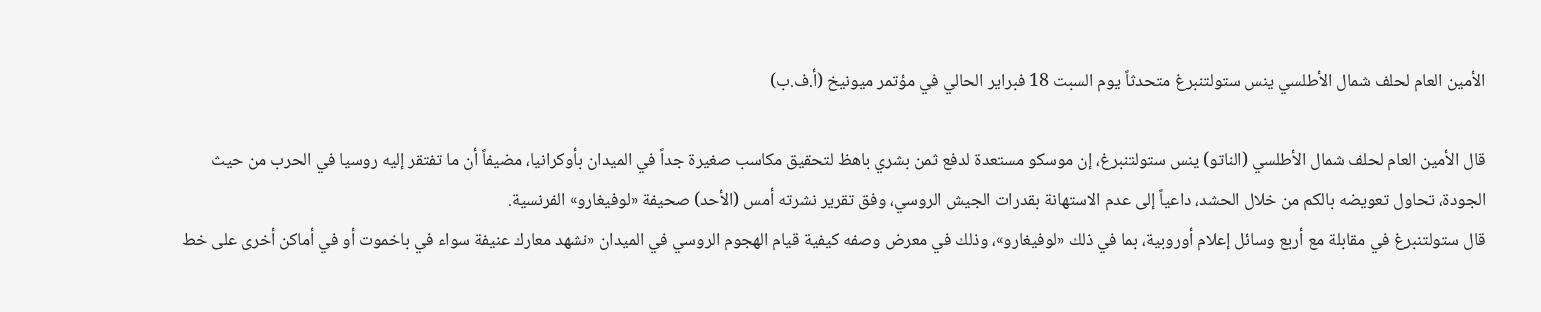الأمين العام لحلف شمال الأطلسي ينس ستولتنبرغ متحدثاً يوم السبت 18 فبراير الحالي في مؤتمر ميونيخ (أ.ف.ب)

قال الأمين العام لحلف شمال الأطلسي (الناتو) ينس ستولتنبرغ، إن موسكو مستعدة لدفع ثمن بشري باهظ لتحقيق مكاسب صغيرة جداً في الميدان بأوكرانيا، مضيفاً أن ما تفتقر إليه روسيا في الحرب من حيث الجودة، تحاول تعويضه بالكم من خلال الحشد، داعياً إلى عدم الاستهانة بقدرات الجيش الروسي، وفق تقرير نشرته أمس (الأحد) صحيفة «لوفيغارو» الفرنسية.
قال ستولتنبرغ في مقابلة مع أربع وسائل إعلام أوروبية، بما في ذلك «لوفيغارو»، وذلك في معرض وصفه كيفية قيام الهجوم الروسي في الميدان «نشهد معارك عنيفة سواء في باخموت أو في أماكن أخرى على خط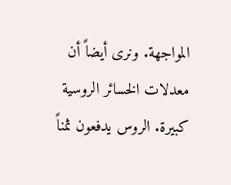المواجهة. ونرى أيضاً أن معدلات الخسائر الروسية كبيرة. الروس يدفعون ثمناً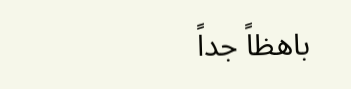باهظاً جداً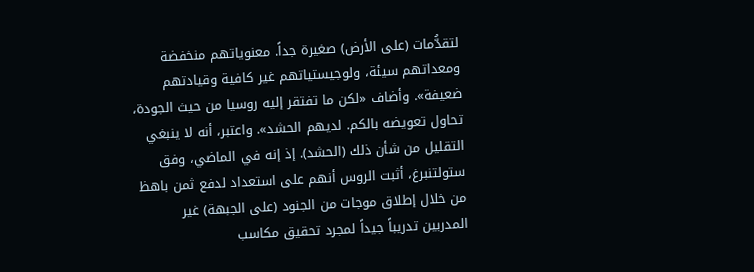لتقدُّمات (على الأرض) صغيرة جداً. معنوياتهم منخفضة ومعداتهم سيئة، ولوجيستياتهم غير كافية وقيادتهم ضعيفة». وأضاف «لكن ما تفتقر إليه روسيا من حيث الجودة، تحاول تعويضه بالكم. لديهم الحشد». واعتبر، أنه لا ينبغي التقليل من شأن ذلك (الحشد). إذ إنه في الماضي، وفق ستولتنبرغ، أثبت الروس أنهم على استعداد لدفع ثمن باهظ من خلال إطلاق موجات من الجنود (على الجبهة) غير المدربين تدريباً جيداً لمجرد تحقيق مكاسب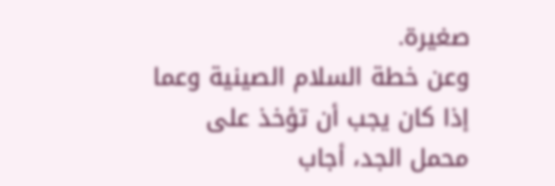صغيرة.
وعن خطة السلام الصينية وعما إذا كان يجب أن تؤخذ على محمل الجد، أجاب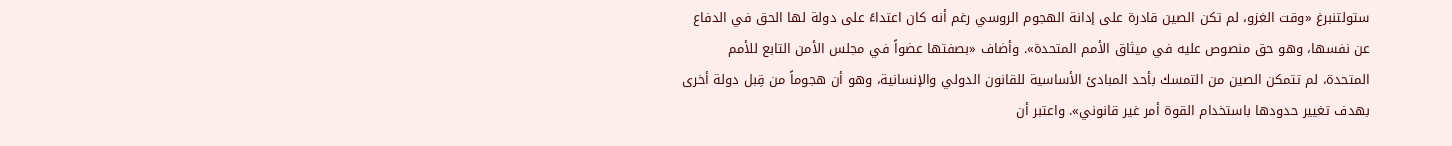ستولتنبرغ «وقت الغزو، لم تكن الصين قادرة على إدانة الهجوم الروسي رغم أنه كان اعتداءً على دولة لها الحق في الدفاع عن نفسها، وهو حق منصوص عليه في ميثاق الأمم المتحدة». وأضاف «بصفتها عضواً في مجلس الأمن التابع للأمم المتحدة، لم تتمكن الصين من التمسك بأحد المبادئ الأساسية للقانون الدولي والإنسانية، وهو أن هجوماً من قِبل دولة أخرى بهدف تغيير حدودها باستخدام القوة أمر غير قانوني». واعتبر أن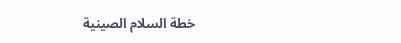خطة السلام الصينية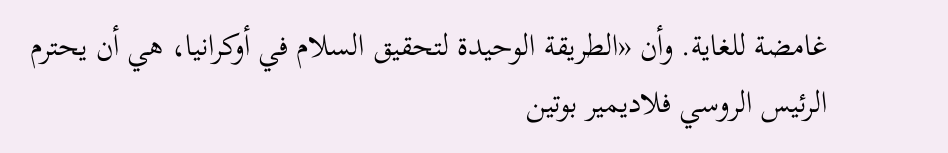غامضة للغاية. وأن «الطريقة الوحيدة لتحقيق السلام في أوكرانيا، هي أن يحترم الرئيس الروسي فلاديمير بوتين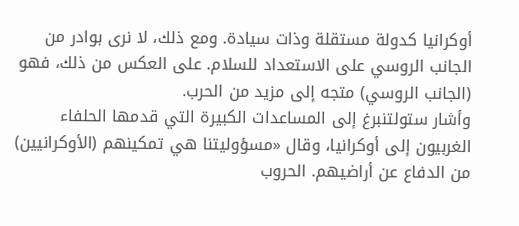أوكرانيا كدولة مستقلة وذات سيادة. ومع ذلك، لا نرى بوادر من الجانب الروسي على الاستعداد للسلام. على العكس من ذلك، فهو (الجانب الروسي) متجه إلى مزيد من الحرب.
وأشار ستولتنبرغ إلى المساعدات الكبيرة التي قدمها الحلفاء الغربيون إلى أوكرانيا، وقال «مسؤوليتنا هي تمكينهم (الأوكرانيين) من الدفاع عن أراضيهم. الحروب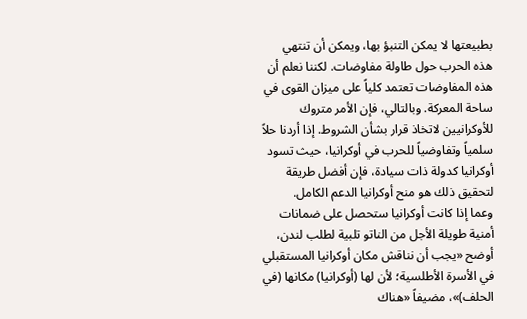بطبيعتها لا يمكن التنبؤ بها، ويمكن أن تنتهي هذه الحرب حول طاولة مفاوضات. لكننا نعلم أن هذه المفاوضات تعتمد كلياً على ميزان القوى في ساحة المعركة. وبالتالي، فإن الأمر متروك للأوكرانيين لاتخاذ قرار بشأن الشروط. إذا أردنا حلاً سلمياً وتفاوضياً للحرب في أوكرانيا، حيث تسود أوكرانيا كدولة ذات سيادة، فإن أفضل طريقة لتحقيق ذلك هو منح أوكرانيا الدعم الكامل.
وعما إذا كانت أوكرانيا ستحصل على ضمانات أمنية طويلة الأجل من الناتو تلبية لطلب لندن، أوضح «يجب أن نناقش مكان أوكرانيا المستقبلي في الأسرة الأطلسية؛ لأن لها (أوكرانيا) مكانها (في الحلف)»، مضيفاً «هناك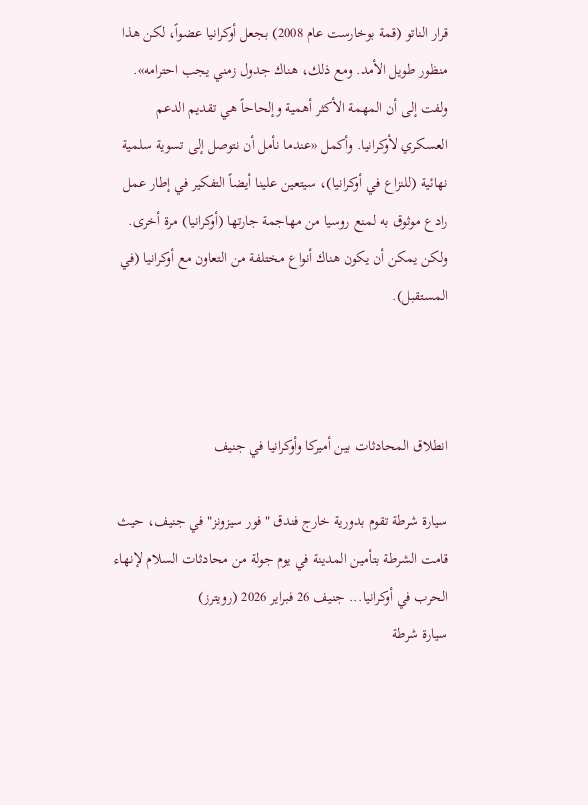قرار الناتو (قمة بوخارست عام 2008) بجعل أوكرانيا عضواً، لكن هذا منظور طويل الأمد. ومع ذلك، هناك جدول زمني يجب احترامه». ولفت إلى أن المهمة الأكثر أهمية وإلحاحاً هي تقديم الدعم العسكري لأوكرانيا. وأكمل «عندما نأمل أن نتوصل إلى تسوية سلمية نهائية (للنزاع في أوكرانيا)، سيتعين علينا أيضاً التفكير في إطار عمل رادع موثوق به لمنع روسيا من مهاجمة جارتها (أوكرانيا) مرة أخرى. ولكن يمكن أن يكون هناك أنواع مختلفة من التعاون مع أوكرانيا (في المستقبل).



انطلاق المحادثات بين أميركا وأوكرانيا في جنيف

سيارة شرطة تقوم بدورية خارج فندق "فور سيزونز" في جنيف، حيث قامت الشرطة بتأمين المدينة في يوم جولة من محادثات السلام لإنهاء الحرب في أوكرانيا... جنيف 26 فبراير 2026 (رويترز)
سيارة شرطة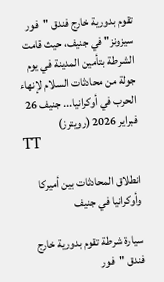تقوم بدورية خارج فندق "فور سيزونز" في جنيف، حيث قامت الشرطة بتأمين المدينة في يوم جولة من محادثات السلام لإنهاء الحرب في أوكرانيا... جنيف 26 فبراير 2026 (رويترز)
TT

انطلاق المحادثات بين أميركا وأوكرانيا في جنيف

سيارة شرطة تقوم بدورية خارج فندق "فور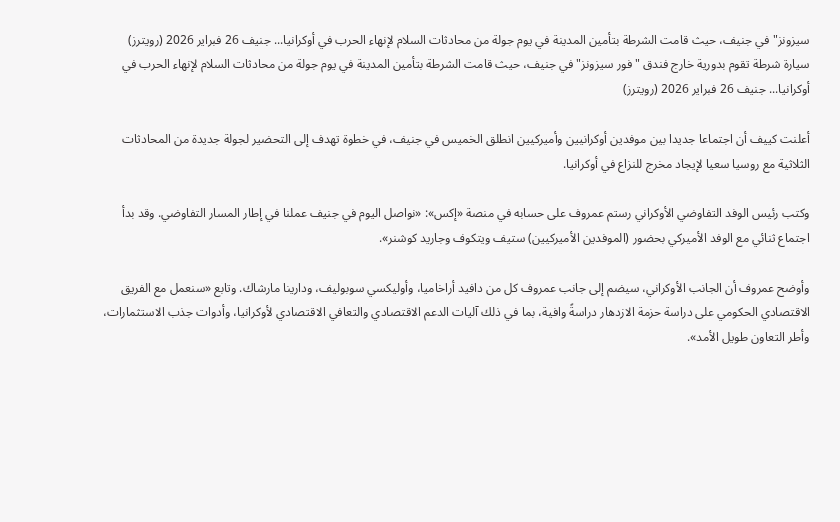سيزونز" في جنيف، حيث قامت الشرطة بتأمين المدينة في يوم جولة من محادثات السلام لإنهاء الحرب في أوكرانيا... جنيف 26 فبراير 2026 (رويترز)
سيارة شرطة تقوم بدورية خارج فندق "فور سيزونز" في جنيف، حيث قامت الشرطة بتأمين المدينة في يوم جولة من محادثات السلام لإنهاء الحرب في أوكرانيا... جنيف 26 فبراير 2026 (رويترز)

أعلنت كييف أن اجتماعا جديدا بين موفدين أوكرانيين وأميركيين انطلق الخميس في جنيف، في خطوة تهدف إلى التحضير لجولة جديدة من المحادثات الثلاثية مع روسيا سعيا لإيجاد مخرج للنزاع في أوكرانيا.

وكتب رئيس الوفد التفاوضي الأوكراني رستم عمروف على حسابه في منصة «إكس»: «نواصل اليوم في جنيف عملنا في إطار المسار التفاوضي. وقد بدأ اجتماع ثنائي مع الوفد الأميركي بحضور (الموفدين الأميركيين) ستيف ويتكوف وجاريد كوشنر».

وأوضح عمروف أن الجانب الأوكراني، سيضم إلى جانب عمروف كل من دافيد أراخاميا، وأوليكسي سوبوليف، ودارينا مارشاك. وتابع «سنعمل مع الفريق الاقتصادي الحكومي على دراسة حزمة الازدهار دراسةً وافية، بما في ذلك آليات الدعم الاقتصادي والتعافي الاقتصادي لأوكرانيا، وأدوات جذب الاستثمارات، وأطر التعاون طويل الأمد».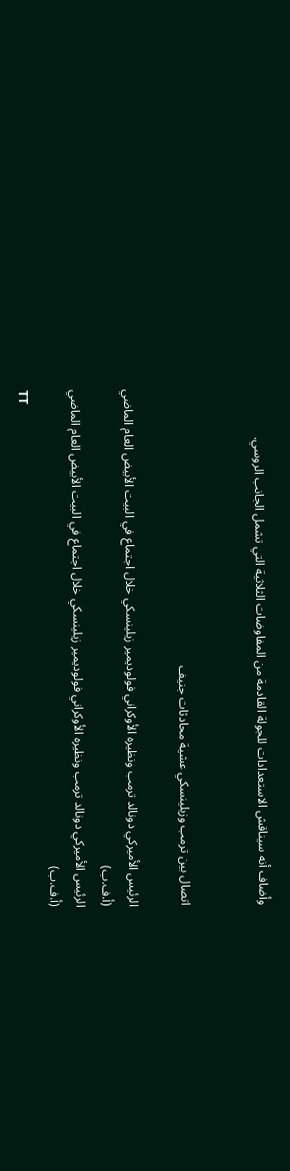وأضاف أنه سيناقش الاستعدادات للجولة القادمة من المفاوضات الثلاثية التي تشمل الجانب الروسي.


اتصال بين ترمب وزيلينسكي عشية محادثات جنيف

الرئيس الأميركي دونالد ترمب ونظيره الأوكراني فولوديمير زيلينسكي خلال اجتماع في البيت الأبيض العام الماضي (أ.ف.ب)
الرئيس الأميركي دونالد ترمب ونظيره الأوكراني فولوديمير زيلينسكي خلال اجتماع في البيت الأبيض العام الماضي (أ.ف.ب)
TT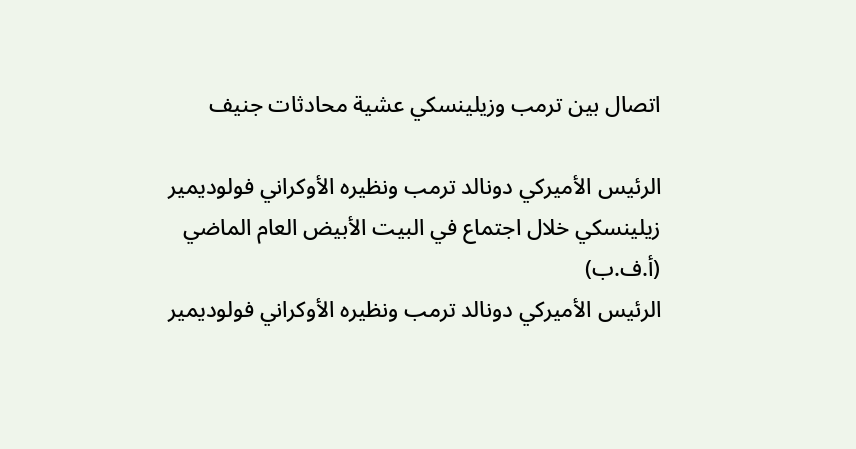اتصال بين ترمب وزيلينسكي عشية محادثات جنيف

الرئيس الأميركي دونالد ترمب ونظيره الأوكراني فولوديمير زيلينسكي خلال اجتماع في البيت الأبيض العام الماضي (أ.ف.ب)
الرئيس الأميركي دونالد ترمب ونظيره الأوكراني فولوديمير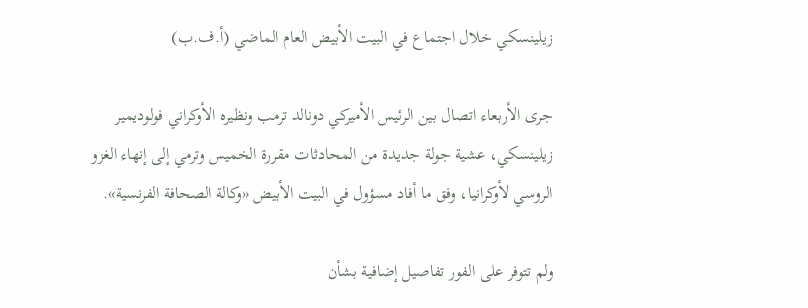زيلينسكي خلال اجتماع في البيت الأبيض العام الماضي (أ.ف.ب)

جرى الأربعاء اتصال بين الرئيس الأميركي دونالد ترمب ونظيره الأوكراني فولوديمير زيلينسكي، عشية جولة جديدة من المحادثات مقررة الخميس وترمي إلى إنهاء الغزو الروسي لأوكرانيا، وفق ما أفاد مسؤول في البيت الأبيض «وكالة الصحافة الفرنسية».

ولم تتوفر على الفور تفاصيل إضافية بشأن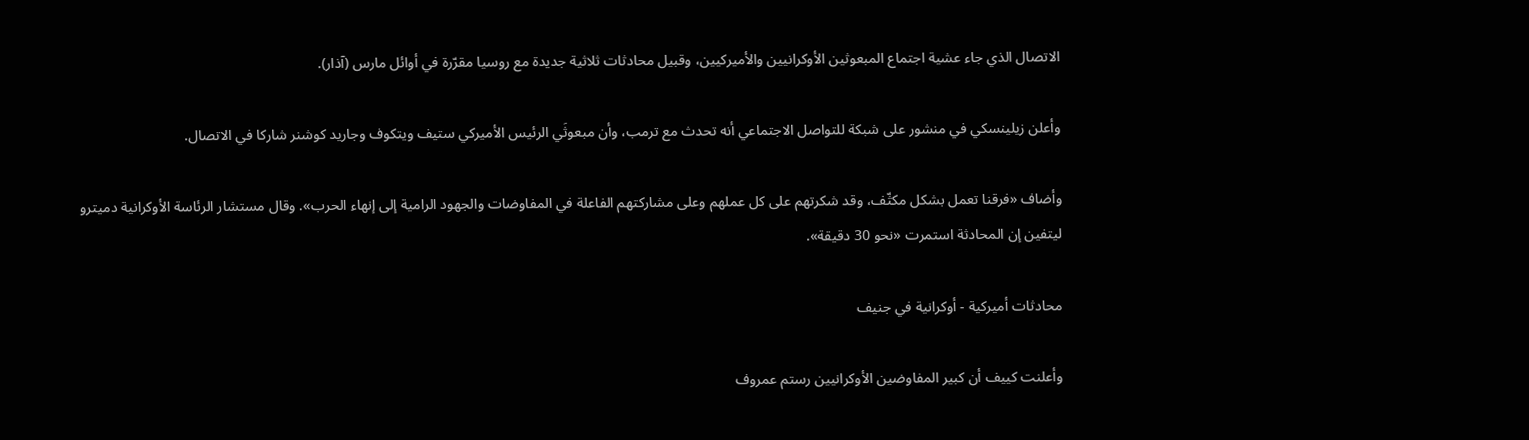الاتصال الذي جاء عشية اجتماع المبعوثين الأوكرانيين والأميركيين، وقبيل محادثات ثلاثية جديدة مع روسيا مقرّرة في أوائل مارس (آذار).

وأعلن زيلينسكي في منشور على شبكة للتواصل الاجتماعي أنه تحدث مع ترمب، وأن مبعوثَي الرئيس الأميركي ستيف ويتكوف وجاريد كوشنر شاركا في الاتصال.

وأضاف «فرقنا تعمل بشكل مكثّف، وقد شكرتهم على كل عملهم وعلى مشاركتهم الفاعلة في المفاوضات والجهود الرامية إلى إنهاء الحرب». وقال مستشار الرئاسة الأوكرانية دميترو ليتفين إن المحادثة استمرت «نحو 30 دقيقة».

محادثات أميركية - أوكرانية في جنيف

وأعلنت كييف أن كبير المفاوضين الأوكرانيين رستم عمروف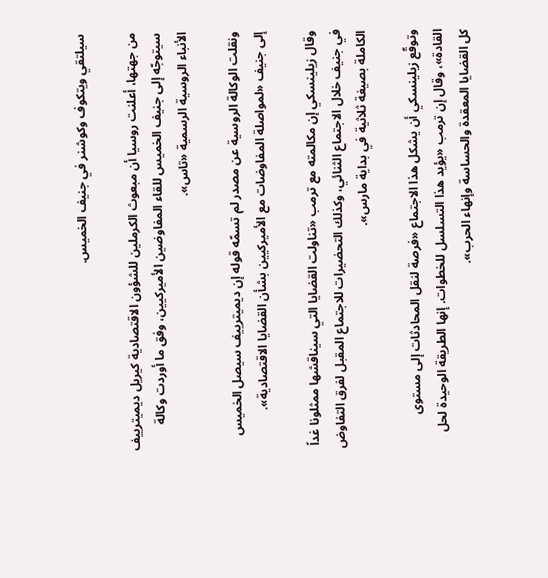سيلتقي ويتكوف وكوشنر في جنيف الخميس.

من جهتها، أعلنت روسيا أن مبعوث الكرملين للشؤون الاقتصادية كيريل ديميترييف سيتوجّه إلى جنيف الخميس للقاء المفاوضين الأميركيين، وفق ما أوردت وكالة الأنباء الروسية الرسمية «تاس».

ونقلت الوكالة الروسية عن مصدر لم تسمّه قوله إن ديميترييف سيصل الخميس إلى جنيف «لمواصلة المفاوضات مع الأميركيين بشأن القضايا الاقتصادية».

وقال زيلينسكي إن مكالمته مع ترمب «تناولت القضايا التي سيناقشها ممثلونا غداً في جنيف خلال الاجتماع الثنائي، وكذلك التحضيرات للاجتماع المقبل لفرق التفاوض الكاملة بصيغة ثلاثية في بداية مارس».

وتوقّع زيلينسكي أن يشكل هذا الاجتماع «فرصة لنقل المحادثات إلى مستوى القادة»، وقال إن ترمب «يؤيد هذا التسلسل للخطوات. إنها الطريقة الوحيدة لحل كل القضايا المعقدة والحساسة وإنهاء الحرب».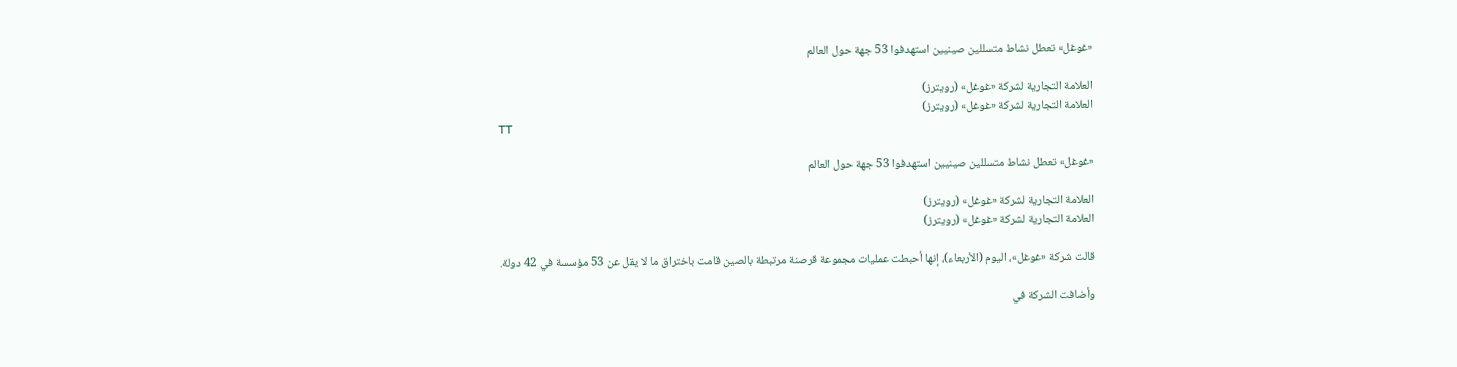«غوغل» تعطل نشاط متسللين صينيين استهدفوا 53 جهة حول العالم

العلامة التجارية لشركة «غوغل» (رويترز)
العلامة التجارية لشركة «غوغل» (رويترز)
TT

«غوغل» تعطل نشاط متسللين صينيين استهدفوا 53 جهة حول العالم

العلامة التجارية لشركة «غوغل» (رويترز)
العلامة التجارية لشركة «غوغل» (رويترز)

قالت شركة «غوغل»، ‌اليوم (الأربعاء)، إنها أحبطت عمليات مجموعة قرصنة مرتبطة بالصين قامت باختراق ما لا يقل عن 53 مؤسسة في 42 دولة.

وأضافت الشركة في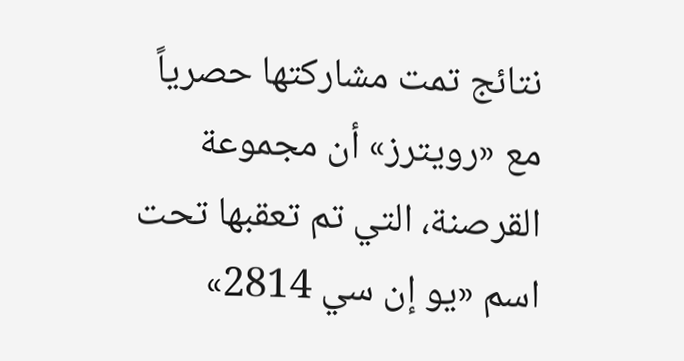نتائج تمت مشاركتها حصرياً مع «رويترز» أن مجموعة القرصنة، التي تم تعقبها تحت اسم «يو إن سي 2814»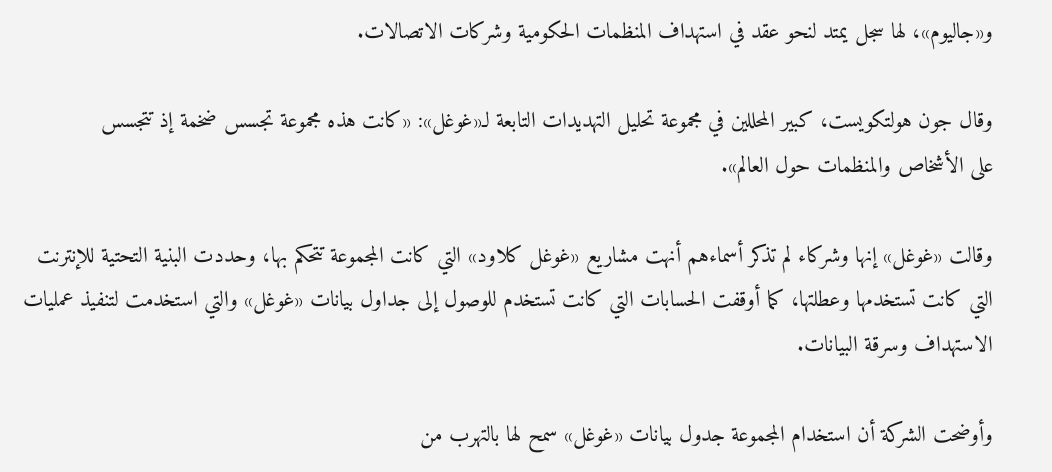و«جاليوم»، لها سجل يمتد لنحو عقد في استهداف المنظمات الحكومية وشركات الاتصالات.

وقال جون هولتكويست، كبير المحللين في مجموعة تحليل التهديدات التابعة لـ«غوغل»: «كانت هذه مجموعة تجسس ضخمة إذ تتجسس على ‌الأشخاص والمنظمات حول ‌العالم».

وقالت «غوغل» إنها وشركاء لم ‌تذكر أسماءهم أنهت مشاريع «غوغل كلاود» التي كانت المجموعة تتحكم بها، وحددت البنية التحتية للإنترنت التي كانت تستخدمها وعطلتها، كما أوقفت الحسابات التي كانت تستخدم للوصول إلى جداول بيانات «غوغل» والتي استخدمت لتنفيذ عمليات الاستهداف وسرقة البيانات.

وأوضحت الشركة أن استخدام المجموعة جدول بيانات «غوغل» سمح لها بالتهرب من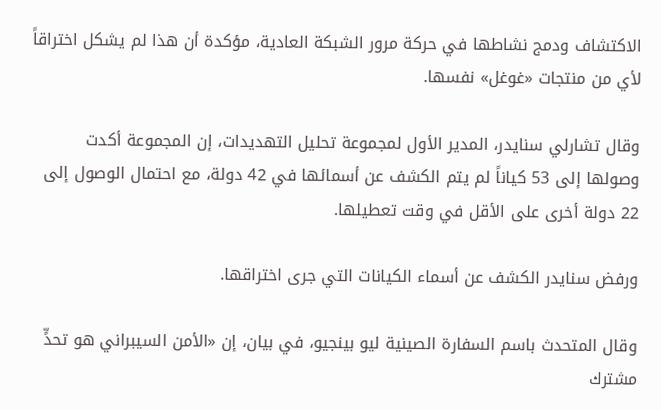الاكتشاف ودمج نشاطها في ‌حركة مرور الشبكة العادية، مؤكدة ‌أن هذا لم يشكل اختراقاً لأي من منتجات ‌«غوغل» نفسها.

وقال تشارلي سنايدر، المدير الأول لمجموعة ‌تحليل التهديدات، إن المجموعة أكدت وصولها إلى 53 كياناً لم يتم الكشف عن أسمائها في 42 دولة، مع احتمال الوصول إلى 22 دولة أخرى على الأقل في ‌وقت تعطيلها.

ورفض سنايدر الكشف عن أسماء الكيانات التي جرى اختراقها.

وقال المتحدث باسم السفارة الصينية ليو بينجيو، في بيان، إن «الأمن السيبراني هو تحدٍّ مشترك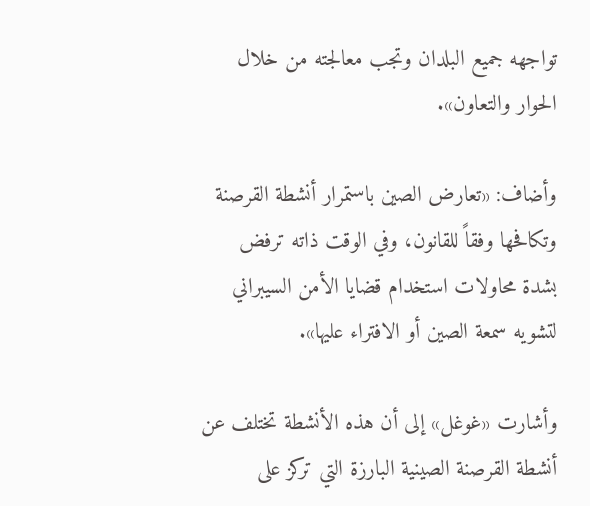تواجهه جميع البلدان وتجب معالجته من خلال الحوار والتعاون».

وأضاف: «تعارض الصين باستمرار أنشطة القرصنة وتكافحها وفقاً للقانون، وفي الوقت ذاته ترفض بشدة محاولات استخدام قضايا الأمن السيبراني لتشويه سمعة الصين أو الافتراء عليها».

وأشارت «غوغل» إلى أن هذه الأنشطة تختلف عن أنشطة القرصنة الصينية البارزة التي تركز على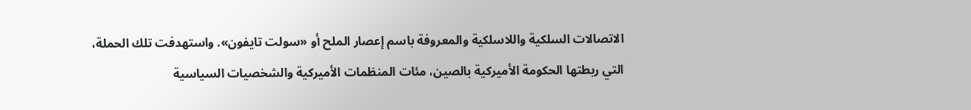الاتصالات السلكية واللاسلكية والمعروفة باسم إعصار الملح أو «سولت تايفون». واستهدفت تلك الحملة، التي ربطتها الحكومة الأميركية بالصين، مئات المنظمات الأميركية والشخصيات السياسية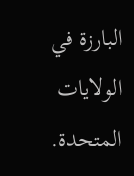البارزة في الولايات المتحدة.